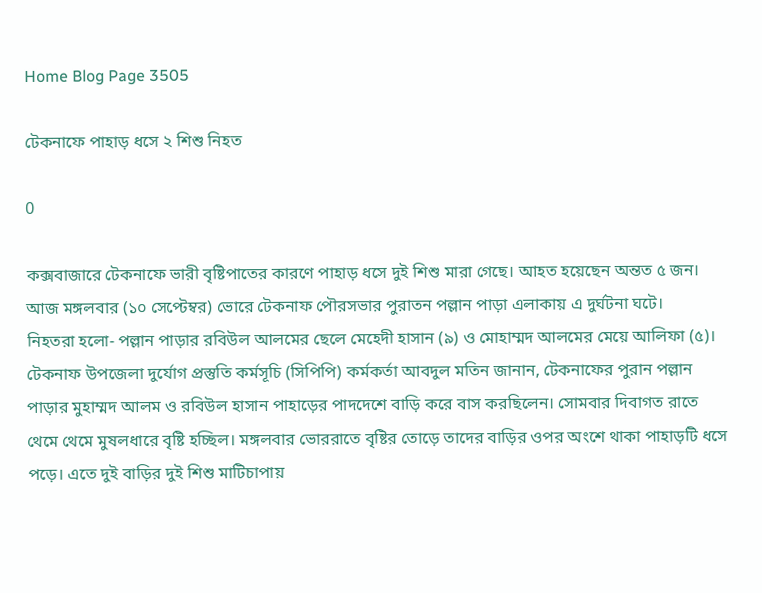Home Blog Page 3505

টেকনাফে পাহাড় ধসে ২ শিশু নিহত

0

কক্সবাজারে টেকনাফে ভারী বৃষ্টিপাতের কারণে পাহাড় ধসে দুই শিশু মারা গেছে। আহত হয়েছেন অন্তত ৫ জন।
আজ মঙ্গলবার (১০ সেপ্টেম্বর) ভোরে টেকনাফ পৌরসভার পুরাতন পল্লান পাড়া এলাকায় এ দুর্ঘটনা ঘটে।
নিহতরা হলো- পল্লান পাড়ার রবিউল আলমের ছেলে মেহেদী হাসান (৯) ও মোহাম্মদ আলমের মেয়ে আলিফা (৫)।
টেকনাফ উপজেলা দুর্যোগ প্রস্তুতি কর্মসূচি (সিপিপি) কর্মকর্তা আবদুল মতিন জানান, টেকনাফের পুরান পল্লান পাড়ার মুহাম্মদ আলম ও রবিউল হাসান পাহাড়ের পাদদেশে বাড়ি করে বাস করছিলেন। সোমবার দিবাগত রাতে থেমে থেমে মুষলধারে বৃষ্টি হচ্ছিল। মঙ্গলবার ভোররাতে বৃষ্টির তোড়ে তাদের বাড়ির ওপর অংশে থাকা পাহাড়টি ধসে পড়ে। এতে দুই বাড়ির দুই শিশু মাটিচাপায়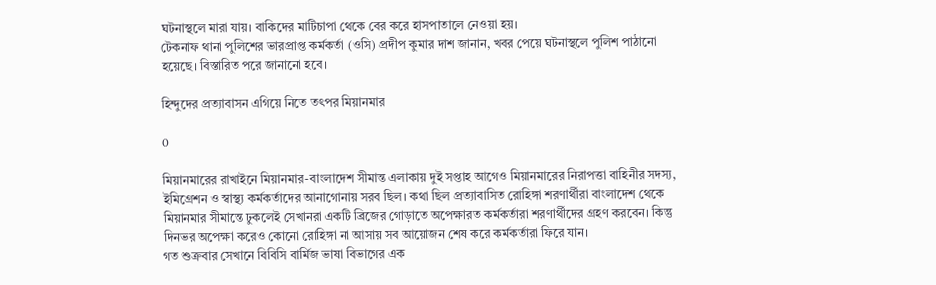ঘটনাস্থলে মারা যায়। বাকিদের মাটিচাপা থেকে বের করে হাসপাতালে নেওয়া হয়।
টেকনাফ থানা পুলিশের ভারপ্রাপ্ত কর্মকর্তা (ওসি) প্রদীপ কুমার দাশ জানান, খবর পেয়ে ঘটনাস্থলে পুলিশ পাঠানো হয়েছে। বিস্তারিত পরে জানানো হবে।

হিন্দুদের প্রত্যাবাসন এগিয়ে নিতে তৎপর মিয়ানমার

0

মিয়ানমারের রাখাইনে মিয়ানমার-বাংলাদেশ সীমান্ত এলাকায় দুই সপ্তাহ আগেও মিয়ানমারের নিরাপত্তা বাহিনীর সদস্য, ইমিগ্রেশন ও স্বাস্থ্য কর্মকর্তাদের আনাগোনায় সরব ছিল। কথা ছিল প্রত্যাবাসিত রোহিঙ্গা শরণার্থীরা বাংলাদেশ থেকে মিয়ানমার সীমান্তে ঢুকলেই সেখানরা একটি ব্রিজের গোড়াতে অপেক্ষারত কর্মকর্তারা শরণার্থীদের গ্রহণ করবেন। কিন্তু দিনভর অপেক্ষা করেও কোনো রোহিঙ্গা না আসায় সব আয়োজন শেষ করে কর্মকর্তারা ফিরে যান।
গত শুক্রবার সেখানে বিবিসি বার্মিজ ভাষা বিভাগের এক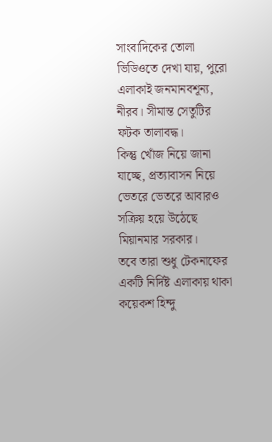সাংবাদিকের তোলা ভিডিওতে দেখা যায়, পুরো এলাকাই জনমানবশূন্য, নীরব। সীমান্ত সেতুটির ফটক তালাবদ্ধ।
কিন্তু খোঁজ নিয়ে জানা যাচ্ছে, প্রত্যাবাসন নিয়ে ভেতরে ভেতরে আবারও সক্রিয় হয়ে উঠেছে মিয়ানমার সরকার।
তবে তারা শুধু টেকনাফের একটি নির্দিষ্ট এলাকায় থাকা কয়েকশ হিন্দু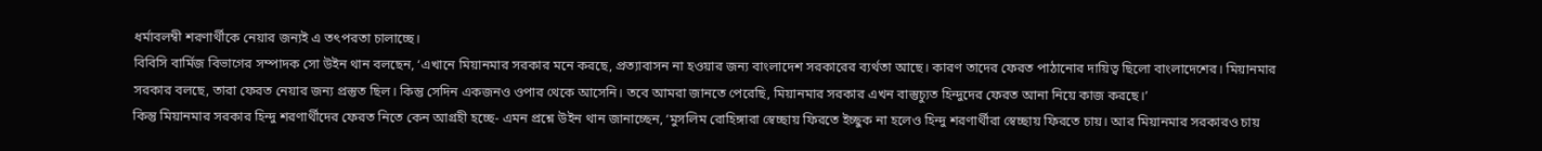ধর্মাবলম্বী শরণার্থীকে নেয়ার জন্যই এ তৎপরতা চালাচ্ছে।
বিবিসি বার্মিজ বিভাগের সম্পাদক সো উইন থান বলছেন, ‘এখানে মিয়ানমার সরকার মনে করছে, প্রত্যাবাসন না হওয়ার জন্য বাংলাদেশ সরকারের ব্যর্থতা আছে। কারণ তাদের ফেরত পাঠানোর দায়িত্ব ছিলো বাংলাদেশের। মিয়ানমার সরকার বলছে, তারা ফেরত নেয়ার জন্য প্রস্তুত ছিল। কিন্তু সেদিন একজনও ওপার থেকে আসেনি। তবে আমরা জানতে পেরেছি, মিয়ানমার সরকার এখন বাস্তুচ্যুত হিন্দুদের ফেরত আনা নিয়ে কাজ করছে।’
কিন্তু মিয়ানমার সরকার হিন্দু শরণার্থীদের ফেরত নিতে কেন আগ্রহী হচ্ছে- এমন প্রশ্নে উইন থান জানাচ্ছেন, ‘মুসলিম রোহিঙ্গারা স্বেচ্ছায় ফিরতে ইচ্ছুক না হলেও হিন্দু শরণার্থীরা স্বেচ্ছায় ফিরতে চায়। আর মিয়ানমার সরকারও চায়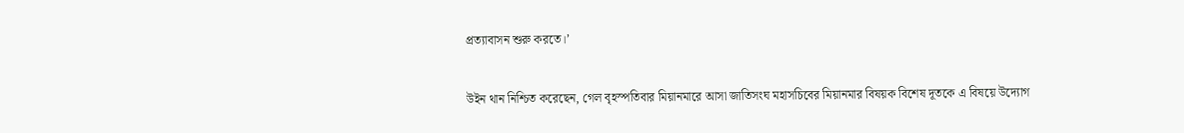প্রত্যাবাসন শুরু করতে।’

উইন থান নিশ্চিত করেছেন, গেল বৃহস্পতিবার মিয়ানমারে আসা জাতিসংঘ মহাসচিবের মিয়ানমার বিষয়ক বিশেষ দূতকে এ বিষয়ে উদ্যোগ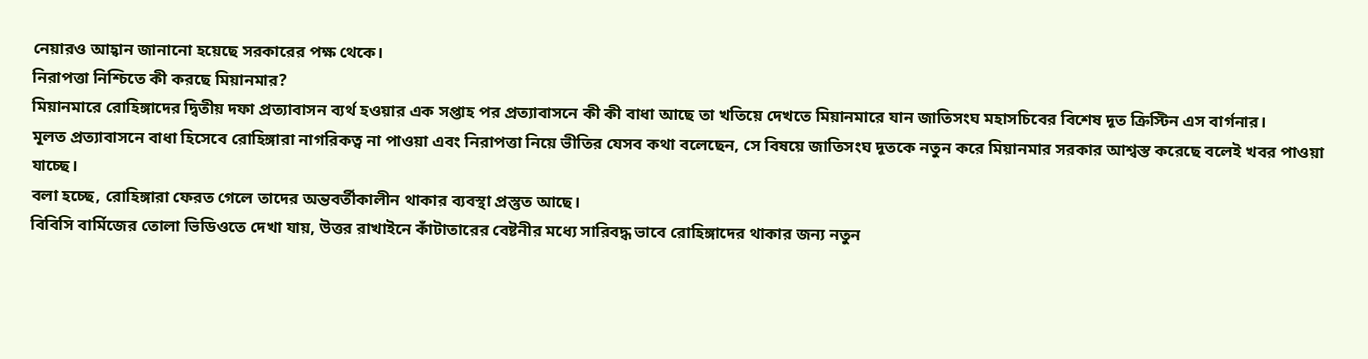নেয়ারও আহ্বান জানানো হয়েছে সরকারের পক্ষ থেকে।
নিরাপত্তা নিশ্চিতে কী করছে মিয়ানমার?
মিয়ানমারে রোহিঙ্গাদের দ্বিতীয় দফা প্রত্যাবাসন ব্যর্থ হওয়ার এক সপ্তাহ পর প্রত্যাবাসনে কী কী বাধা আছে তা খতিয়ে দেখতে মিয়ানমারে যান জাতিসংঘ মহাসচিবের বিশেষ দূত ক্রিস্টিন এস বার্গনার।
মূলত প্রত্যাবাসনে বাধা হিসেবে রোহিঙ্গারা নাগরিকত্ব না পাওয়া এবং নিরাপত্তা নিয়ে ভীতির যেসব কথা বলেছেন, সে বিষয়ে জাতিসংঘ দূতকে নতুন করে মিয়ানমার সরকার আশ্বস্ত করেছে বলেই খবর পাওয়া যাচ্ছে।
বলা হচ্ছে, রোহিঙ্গারা ফেরত গেলে তাদের অন্তবর্তীকালীন থাকার ব্যবস্থা প্রস্তুত আছে।
বিবিসি বার্মিজের তোলা ভিডিওতে দেখা যায়, উত্তর রাখাইনে কাঁটাতারের বেষ্টনীর মধ্যে সারিবদ্ধ ভাবে রোহিঙ্গাদের থাকার জন্য নতুন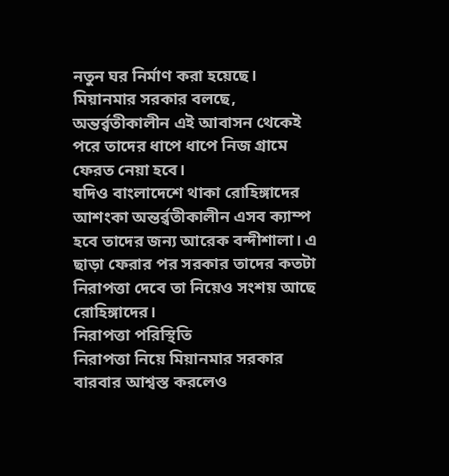নতুন ঘর নির্মাণ করা হয়েছে।
মিয়ানমার সরকার বলছে, অন্তর্র্বতীকালীন এই আবাসন থেকেই পরে তাদের ধাপে ধাপে নিজ গ্রামে ফেরত নেয়া হবে।
যদিও বাংলাদেশে থাকা রোহিঙ্গাদের আশংকা অন্তর্র্বতীকালীন এসব ক্যাম্প হবে তাদের জন্য আরেক বন্দীশালা। এ ছাড়া ফেরার পর সরকার তাদের কতটা নিরাপত্তা দেবে তা নিয়েও সংশয় আছে রোহিঙ্গাদের।
নিরাপত্তা পরিস্থিতি
নিরাপত্তা নিয়ে মিয়ানমার সরকার বারবার আশ্বস্ত করলেও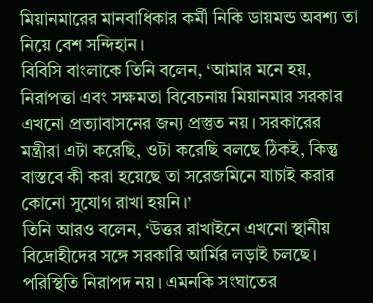মিয়ানমারের মানবাধিকার কর্মী নিকি ডায়মন্ড অবশ্য তা নিয়ে বেশ সন্দিহান।
বিবিসি বাংলাকে তিনি বলেন, ‘আমার মনে হয়, নিরাপত্তা এবং সক্ষমতা বিবেচনায় মিয়ানমার সরকার এখনো প্রত্যাবাসনের জন্য প্রস্তুত নয়। সরকারের মন্ত্রীরা এটা করেছি, ওটা করেছি বলছে ঠিকই, কিন্তু বাস্তবে কী করা হয়েছে তা সরেজমিনে যাচাই করার কোনো সুযোগ রাখা হয়নি।’
তিনি আরও বলেন, ‘উত্তর রাখাইনে এখনো স্থানীয় বিদ্রোহীদের সঙ্গে সরকারি আর্মির লড়াই চলছে। পরিস্থিতি নিরাপদ নয়। এমনকি সংঘাতের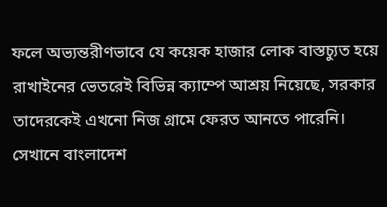ফলে অভ্যন্তরীণভাবে যে কয়েক হাজার লোক বাস্তচ্যুত হয়ে রাখাইনের ভেতরেই বিভিন্ন ক্যাম্পে আশ্রয় নিয়েছে, সরকার তাদেরকেই এখনো নিজ গ্রামে ফেরত আনতে পারেনি। সেখানে বাংলাদেশ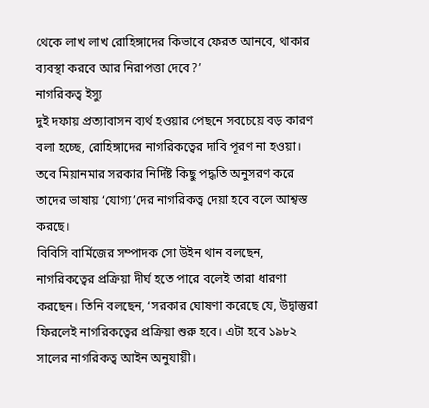থেকে লাখ লাখ রোহিঙ্গাদের কিভাবে ফেরত আনবে, থাকার ব্যবস্থা করবে আর নিরাপত্তা দেবে?’
নাগরিকত্ব ইস্যু
দুই দফায় প্রত্যাবাসন ব্যর্থ হওয়ার পেছনে সবচেয়ে বড় কারণ বলা হচ্ছে, রোহিঙ্গাদের নাগরিকত্বের দাবি পূরণ না হওয়া। তবে মিয়ানমার সরকার নির্দিষ্ট কিছু পদ্ধতি অনুসরণ করে তাদের ভাষায় ‘যোগ্য’দের নাগরিকত্ব দেয়া হবে বলে আশ্বস্ত করছে।
বিবিসি বার্মিজের সম্পাদক সো উইন থান বলছেন, নাগরিকত্বের প্রক্রিয়া দীর্ঘ হতে পারে বলেই তারা ধারণা করছেন। তিনি বলছেন, ‘সরকার ঘোষণা করেছে যে, উদ্বাস্তুরা ফিরলেই নাগরিকত্বের প্রক্রিয়া শুরু হবে। এটা হবে ১৯৮২ সালের নাগরিকত্ব আইন অনুযায়ী।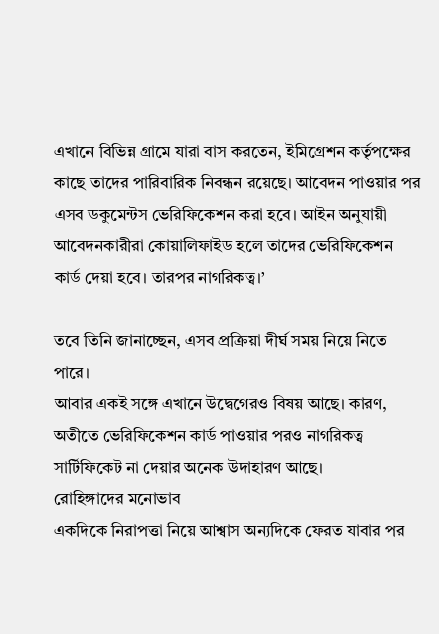এখানে বিভিন্ন গ্রামে যারা বাস করতেন, ইমিগ্রেশন কর্তৃপক্ষের কাছে তাদের পারিবারিক নিবন্ধন রয়েছে। আবেদন পাওয়ার পর এসব ডকুমেন্টস ভেরিফিকেশন করা হবে। আইন অনুযায়ী আবেদনকারীরা কোয়ালিফাইড হলে তাদের ভেরিফিকেশন কার্ড দেয়া হবে। তারপর নাগরিকত্ব।’

তবে তিনি জানাচ্ছেন, এসব প্রক্রিয়া দীর্ঘ সময় নিয়ে নিতে পারে।
আবার একই সঙ্গে এখানে উদ্বেগেরও বিষয় আছে। কারণ, অতীতে ভেরিফিকেশন কার্ড পাওয়ার পরও নাগরিকত্ব সার্টিফিকেট না দেয়ার অনেক উদাহারণ আছে।
রোহিঙ্গাদের মনোভাব
একদিকে নিরাপত্তা নিয়ে আশ্বাস অন্যদিকে ফেরত যাবার পর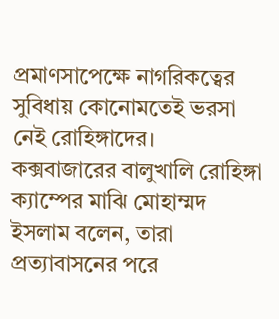প্রমাণসাপেক্ষে নাগরিকত্বের সুবিধায় কোনোমতেই ভরসা নেই রোহিঙ্গাদের।
কক্সবাজারের বালুখালি রোহিঙ্গা ক্যাম্পের মাঝি মোহাম্মদ ইসলাম বলেন, তারা প্রত্যাবাসনের পরে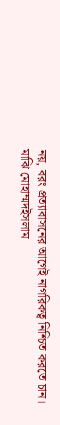নয়, বরং প্রত্যাবাসনের আগেই নাগরিকত্ব নিশ্চিত করতে চান।
মাঝি মোহাম্মদইসলাম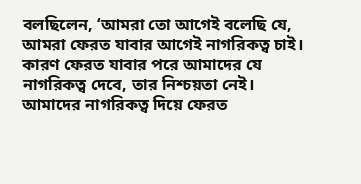বলছিলেন, ‘আমরা তো আগেই বলেছি যে, আমরা ফেরত যাবার আগেই নাগরিকত্ব চাই। কারণ ফেরত যাবার পরে আমাদের যে নাগরিকত্ব দেবে, তার নিশ্চয়তা নেই। আমাদের নাগরিকত্ব দিয়ে ফেরত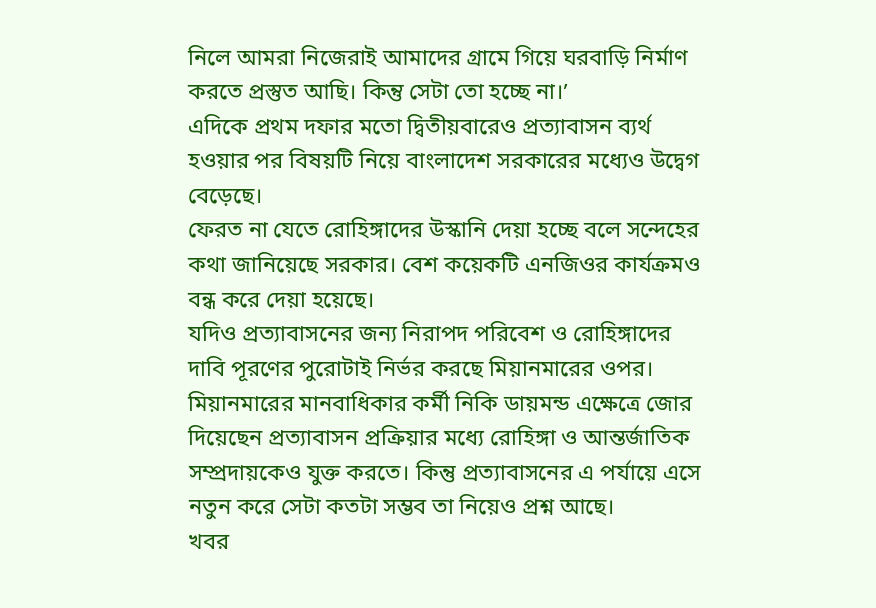নিলে আমরা নিজেরাই আমাদের গ্রামে গিয়ে ঘরবাড়ি নির্মাণ করতে প্রস্তুত আছি। কিন্তু সেটা তো হচ্ছে না।’
এদিকে প্রথম দফার মতো দ্বিতীয়বারেও প্রত্যাবাসন ব্যর্থ হওয়ার পর বিষয়টি নিয়ে বাংলাদেশ সরকারের মধ্যেও উদ্বেগ বেড়েছে।
ফেরত না যেতে রোহিঙ্গাদের উস্কানি দেয়া হচ্ছে বলে সন্দেহের কথা জানিয়েছে সরকার। বেশ কয়েকটি এনজিওর কার্যক্রমও বন্ধ করে দেয়া হয়েছে।
যদিও প্রত্যাবাসনের জন্য নিরাপদ পরিবেশ ও রোহিঙ্গাদের দাবি পূরণের পুরোটাই নির্ভর করছে মিয়ানমারের ওপর।
মিয়ানমারের মানবাধিকার কর্মী নিকি ডায়মন্ড এক্ষেত্রে জোর দিয়েছেন প্রত্যাবাসন প্রক্রিয়ার মধ্যে রোহিঙ্গা ও আন্তর্জাতিক সম্প্রদায়কেও যুক্ত করতে। কিন্তু প্রত্যাবাসনের এ পর্যায়ে এসে নতুন করে সেটা কতটা সম্ভব তা নিয়েও প্রশ্ন আছে।
খবর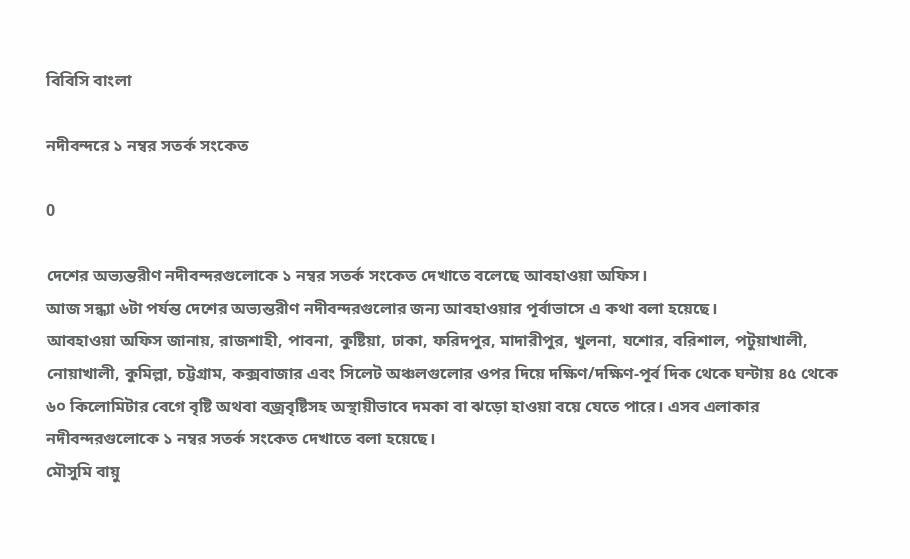বিবিসি বাংলা

নদীবন্দরে ১ নম্বর সতর্ক সংকেত

0

দেশের অভ্যন্তরীণ নদীবন্দরগুলোকে ১ নম্বর সতর্ক সংকেত দেখাতে বলেছে আবহাওয়া অফিস।
আজ সন্ধ্যা ৬টা পর্যন্ত দেশের অভ্যন্তরীণ নদীবন্দরগুলোর জন্য আবহাওয়ার পূর্বাভাসে এ কথা বলা হয়েছে।
আবহাওয়া অফিস জানায়, রাজশাহী, পাবনা, কুষ্টিয়া, ঢাকা, ফরিদপুর, মাদারীপুর, খুলনা, যশোর, বরিশাল, পটুয়াখালী, নোয়াখালী, কুমিল্লা, চট্টগ্রাম, কক্সবাজার এবং সিলেট অঞ্চলগুলোর ওপর দিয়ে দক্ষিণ/দক্ষিণ-পূর্ব দিক থেকে ঘন্টায় ৪৫ থেকে ৬০ কিলোমিটার বেগে বৃষ্টি অথবা বজ্রবৃষ্টিসহ অস্থায়ীভাবে দমকা বা ঝড়ো হাওয়া বয়ে যেতে পারে। এসব এলাকার নদীবন্দরগুলোকে ১ নম্বর সতর্ক সংকেত দেখাতে বলা হয়েছে।
মৌসুমি বায়ু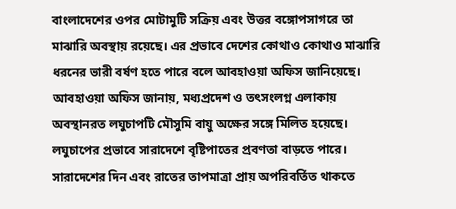বাংলাদেশের ওপর মোটামুটি সক্রিয় এবং উত্তর বঙ্গোপসাগরে তা মাঝারি অবস্থায় রয়েছে। এর প্রভাবে দেশের কোথাও কোথাও মাঝারি ধরনের ভারী বর্ষণ হতে পারে বলে আবহাওয়া অফিস জানিয়েছে।
আবহাওয়া অফিস জানায়, মধ্যপ্রদেশ ও তৎসংলগ্ন এলাকায় অবস্থানরত লঘুচাপটি মৌসুমি বায়ু অক্ষের সঙ্গে মিলিত হয়েছে। লঘুচাপের প্রভাবে সারাদেশে বৃষ্টিপাতের প্রবণতা বাড়তে পারে। সারাদেশের দিন এবং রাতের তাপমাত্রা প্রায় অপরিবর্তিত থাকতে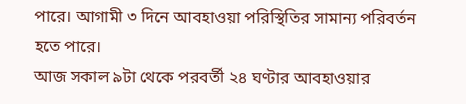পারে। আগামী ৩ দিনে আবহাওয়া পরিস্থিতির সামান্য পরিবর্তন হতে পারে।
আজ সকাল ৯টা থেকে পরবর্তী ২৪ ঘণ্টার আবহাওয়ার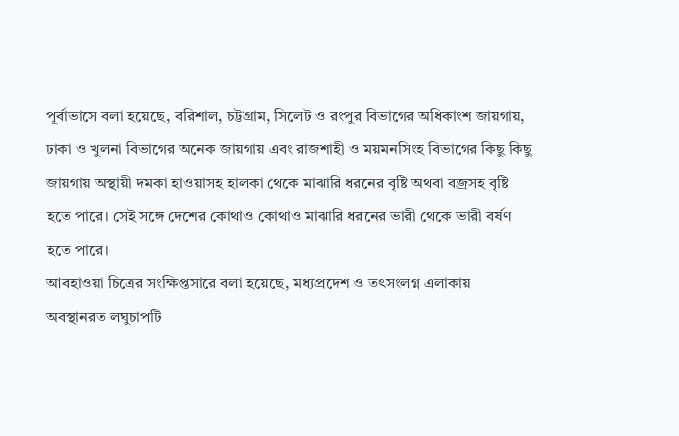পূর্বাভাসে বলা হয়েছে, বরিশাল, চট্টগ্রাম, সিলেট ও রংপুর বিভাগের অধিকাংশ জায়গায়, ঢাকা ও খুলনা বিভাগের অনেক জায়গায় এবং রাজশাহী ও ময়মনসিংহ বিভাগের কিছু কিছু জায়গায় অস্থায়ী দমকা হাওয়াসহ হালকা থেকে মাঝারি ধরনের বৃষ্টি অথবা বজ্রসহ বৃষ্টি হতে পারে। সেই সঙ্গে দেশের কোথাও কোথাও মাঝারি ধরনের ভারী থেকে ভারী বর্ষণ হতে পারে।
আবহাওয়া চিত্রের সংক্ষিপ্তসারে বলা হয়েছে, মধ্যপ্রদেশ ও তৎসংলগ্ন এলাকায় অবস্থানরত লঘুচাপটি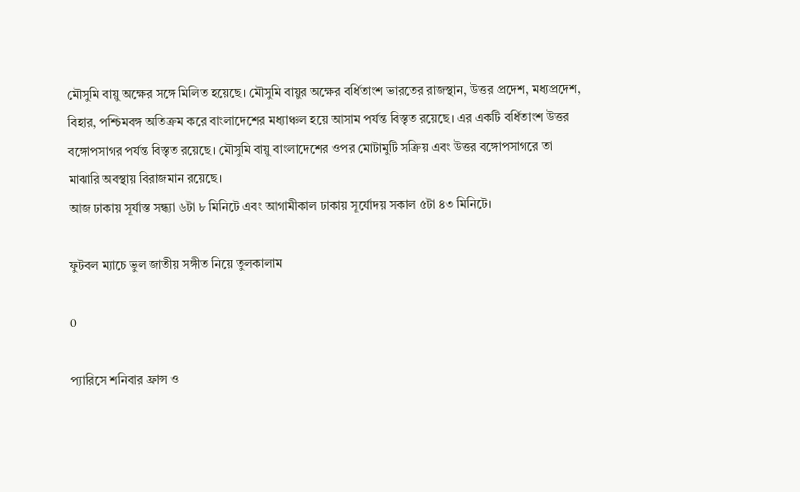মৌসুমি বায়ু অক্ষের সঙ্গে মিলিত হয়েছে। মৌসুমি বায়ুর অক্ষের বর্ধিতাংশ ভারতের রাজস্থান, উত্তর প্রদেশ, মধ্যপ্রদেশ, বিহার, পশ্চিমবঙ্গ অতিক্রম করে বাংলাদেশের মধ্যাঞ্চল হয়ে আসাম পর্যন্ত বিস্তৃত রয়েছে। এর একটি বর্ধিতাংশ উত্তর বঙ্গোপসাগর পর্যন্ত বিস্তৃত রয়েছে। মৌসুমি বায়ু বাংলাদেশের ওপর মোটামুটি সক্রিয় এবং উত্তর বঙ্গোপসাগরে তা মাঝারি অবস্থায় বিরাজমান রয়েছে।
আজ ঢাকায় সূর্যাস্ত সন্ধ্যা ৬টা ৮ মিনিটে এবং আগামীকাল ঢাকায় সূর্যোদয় সকাল ৫টা ৪৩ মিনিটে।

ফুটবল ম্যাচে ভুল জাতীয় সঙ্গীত নিয়ে তুলকালাম

0

প্যারিসে শনিবার ফ্রান্স ও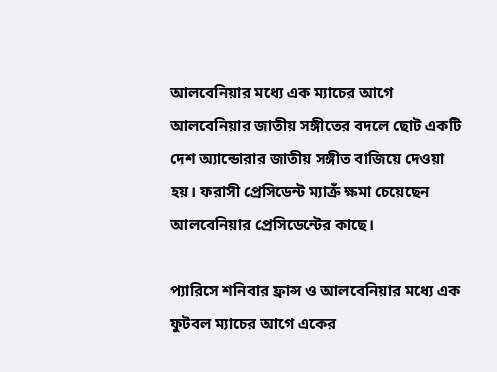আলবেনিয়ার মধ্যে এক ম্যাচের আগে আলবেনিয়ার জাতীয় সঙ্গীতের বদলে ছোট একটি দেশ অ্যান্ডোরার জাতীয় সঙ্গীত বাজিয়ে দেওয়া হয়। ফরাসী প্রেসিডেন্ট ম্যাক্রঁ ক্ষমা চেয়েছেন আলবেনিয়ার প্রেসিডেন্টের কাছে।

প্যারিসে শনিবার ফ্রান্স ও আলবেনিয়ার মধ্যে এক ফুটবল ম্যাচের আগে একের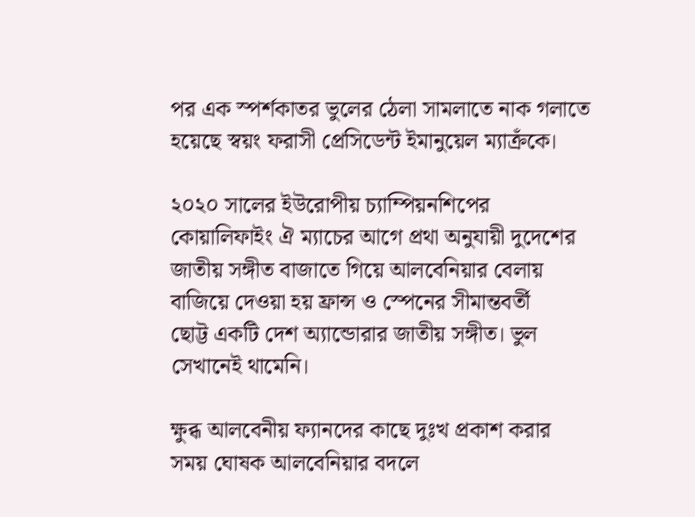পর এক স্পর্শকাতর ভুলের ঠেলা সামলাতে নাক গলাতে হয়েছে স্বয়ং ফরাসী প্রেসিডেন্ট ইমানুয়েল ম্যাক্রঁকে।

২০২০ সালের ইউরোপীয় চ্যাম্পিয়নশিপের কোয়ালিফাইং ঐ ম্যাচের আগে প্রথা অনুযায়ী দুদেশের জাতীয় সঙ্গীত বাজাতে গিয়ে আলবেনিয়ার বেলায় বাজিয়ে দেওয়া হয় ফ্রান্স ও স্পেনের সীমান্তবর্তী ছোট্ট ‌একটি দেশ অ্যান্ডোরার জাতীয় সঙ্গীত। ভুল সেখানেই থামেনি।

ক্ষুব্ধ আলবেনীয় ফ্যানদের কাছে দুঃখ প্রকাশ করার সময় ঘোষক আলবেনিয়ার বদলে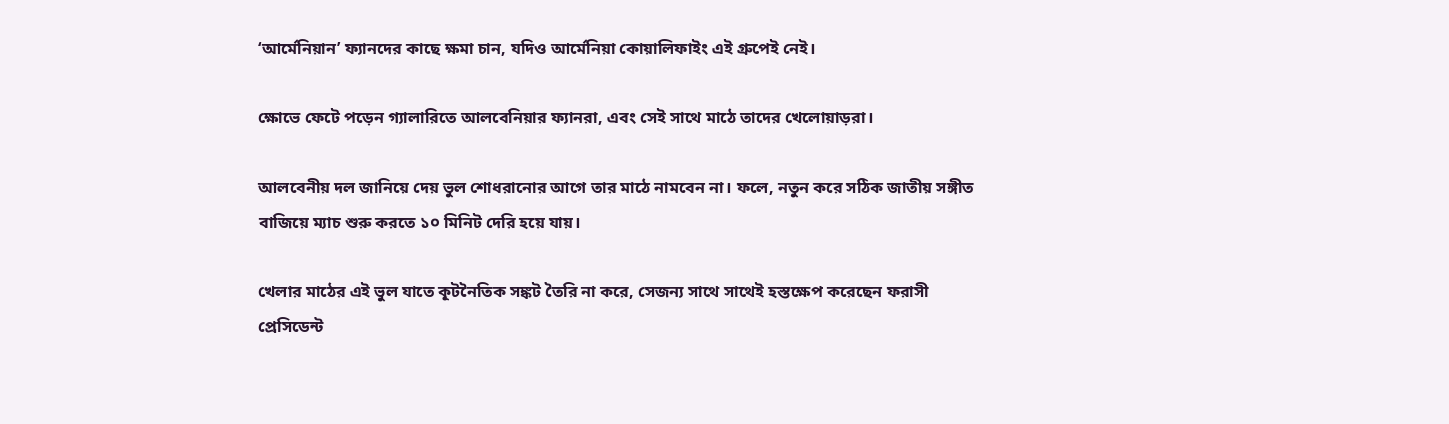‘আর্মেনিয়ান’ ফ্যানদের কাছে ক্ষমা চান, যদিও আর্মেনিয়া কোয়ালিফাইং এই গ্রুপেই নেই।

ক্ষোভে ফেটে পড়েন গ্যালারিতে আলবেনিয়ার ফ্যানরা, এবং সেই সাথে মাঠে তাদের খেলোয়াড়রা।

আলবেনীয় দল জানিয়ে দেয় ভুল শোধরানোর আগে তার মাঠে নামবেন না। ফলে, নতুন করে সঠিক জাতীয় সঙ্গীত বাজিয়ে ম্যাচ শুরু করতে ১০ মিনিট দেরি হয়ে যায়।

খেলার মাঠের এই ভুল যাতে কূটনৈতিক সঙ্কট তৈরি না করে, সেজন্য সাথে সাথেই হস্তক্ষেপ করেছেন ফরাসী প্রেসিডেন্ট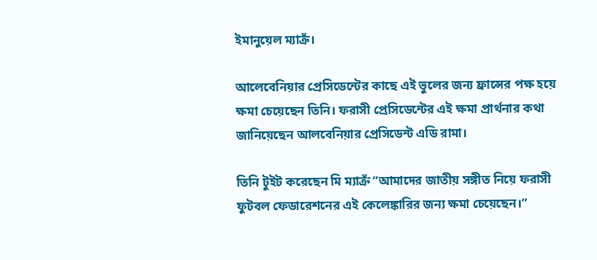ইমানুয়েল ম্যাক্রঁ।

আলেবেনিয়ার প্রেসিডেন্টের কাছে এই ভুলের জন্য ফ্রান্সের পক্ষ হয়ে ক্ষমা চেয়েছেন তিনি। ফরাসী প্রেসিডেন্টের এই ক্ষমা প্রার্থনার কথা জানিয়েছেন আলবেনিয়ার প্রেসিডেন্ট এডি রামা।

তিনি টুইট করেছেন মি ম্যাক্রঁ “আমাদের জাতীয় সঙ্গীত নিয়ে ফরাসী ফুটবল ফেডারেশনের এই কেলেঙ্কারির জন্য ক্ষমা চেয়েছেন।”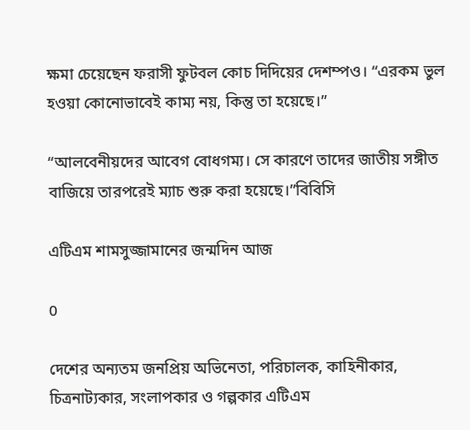ক্ষমা চেয়েছেন ফরাসী ফুটবল কোচ দিদিয়ের দেশম্পও। “এরকম ভুল হওয়া কোনোভাবেই কাম্য নয়, কিন্তু তা হয়েছে।”

“আলবেনীয়দের আবেগ বোধগম্য। সে কারণে তাদের জাতীয় সঙ্গীত বাজিয়ে তারপরেই ম্যাচ শুরু করা হয়েছে।”বিবিসি

এটিএম শামসুজ্জামানের জন্মদিন আজ

0

দেশের অন্যতম জনপ্রিয় অভিনেতা, পরিচালক, কাহিনীকার, চিত্রনাট্যকার, সংলাপকার ও গল্পকার এটিএম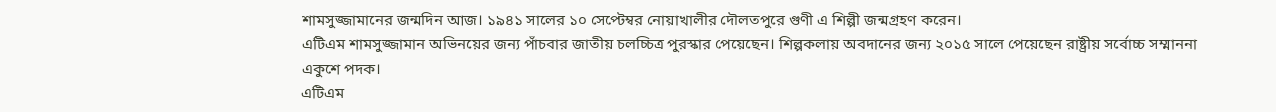শামসুজ্জামানের জন্মদিন আজ। ১৯৪১ সালের ১০ সেপ্টেম্বর নোয়াখালীর দৌলতপুরে গুণী এ শিল্পী জন্মগ্রহণ করেন।
এটিএম শামসুজ্জামান অভিনয়ের জন্য পাঁচবার জাতীয় চলচ্চিত্র পুরস্কার পেয়েছেন। শিল্পকলায় অবদানের জন্য ২০১৫ সালে পেয়েছেন রাষ্ট্রীয় সর্বোচ্চ সম্মাননা একুশে পদক।
এটিএম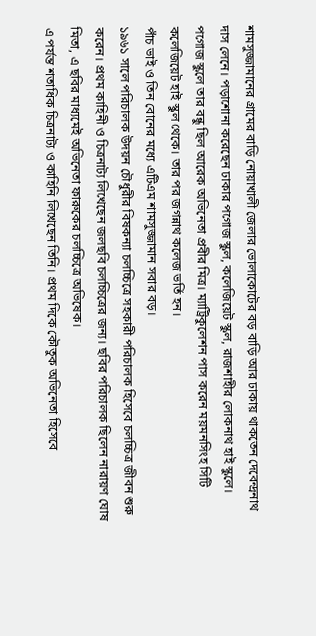শামসুজ্জামানের গ্রামের বাড়ি নোয়াখালী জেলার ভোলাকোটের বড় বাড়ি আর ঢাকায় থাকতেন দেবেন্দ্রনাথ দাস লেনে। পড়াশোনা করেছেন ঢাকার পগোজ স্কুল, কলেজিয়েট স্কুল, রাজশাহীর লোকনাথ হাই স্কুলে।
পগোজ স্কুলে তার বন্ধু ছিল আরেক অভিনেতা প্রবীর মিত্র। ম্যাট্রিকুলেশন পাস করেন ময়মনসিংহ সিটি কলেজিয়েট হাই স্কুল থেকে। তার পর জগন্নাথ কলেজ ভর্তি হন।
পাঁচ ভাই ও তিন বোনের মধ্যে এটিএম শামসুজ্জামান সবার বড়।
১৯৬১ সালে পরিচালক উদয়ন চৌধুরীর বিষকন্যা চলচ্চিত্রে সহকারী পরিচালক হিসেবে চলচ্চিত্র জীবন শুরু করেন। প্রথম কাহিনী ও চিত্রনাট্য লিখেছেন জলছবি চলচ্চিত্রের জন্য। ছবির পরিচালক ছিলেন নারায়ণ ঘোষ মিতা, এ ছবির মাধ্যমেই অভিনেতা ফারুকের চলচ্চিত্রে অভিষেক।
এ পর্যন্ত শতাধিক চিত্রনাট্য ও কাহিনি লিখেছেন তিনি। প্রথম দিকে কৌতুক অভিনেতা হিসেবে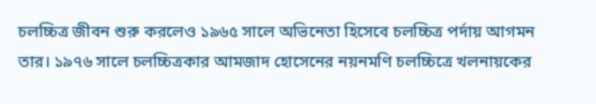চলচ্চিত্র জীবন শুরু করলেও ১৯৬৫ সালে অভিনেতা হিসেবে চলচ্চিত্র পর্দায় আগমন তার। ১৯৭৬ সালে চলচ্চিত্রকার আমজাদ হোসেনের নয়নমণি চলচ্চিত্রে খলনায়কের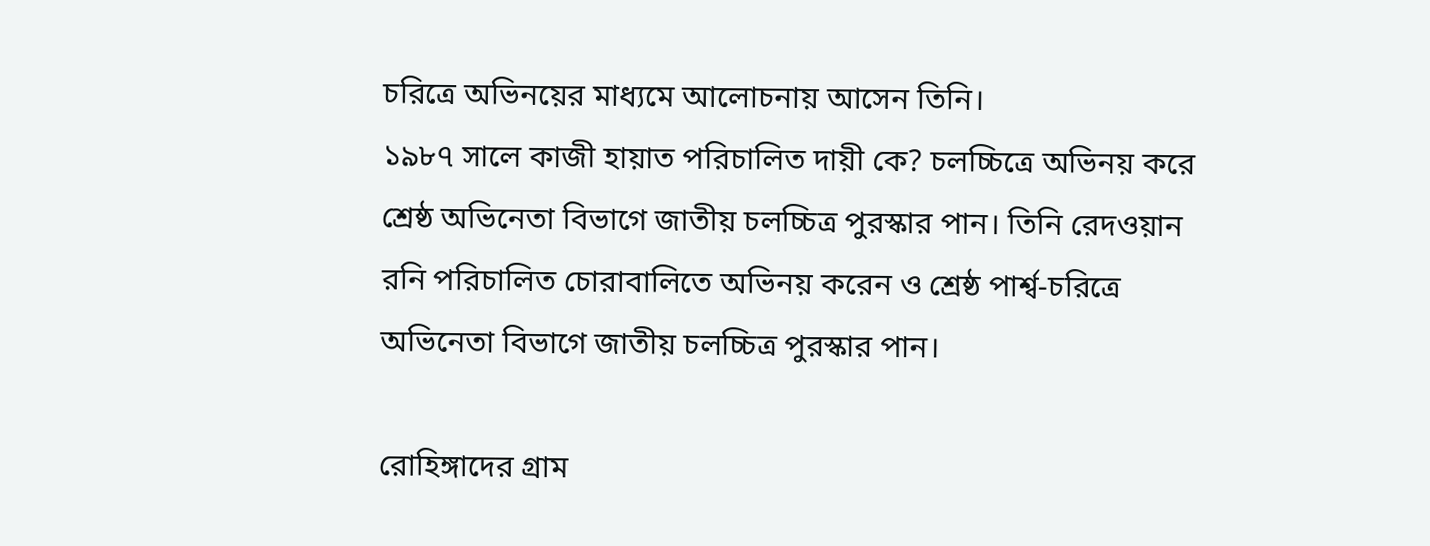চরিত্রে অভিনয়ের মাধ্যমে আলোচনায় আসেন তিনি।
১৯৮৭ সালে কাজী হায়াত পরিচালিত দায়ী কে? চলচ্চিত্রে অভিনয় করে শ্রেষ্ঠ অভিনেতা বিভাগে জাতীয় চলচ্চিত্র পুরস্কার পান। তিনি রেদওয়ান রনি পরিচালিত চোরাবালিতে অভিনয় করেন ও শ্রেষ্ঠ পার্শ্ব-চরিত্রে অভিনেতা বিভাগে জাতীয় চলচ্চিত্র পুরস্কার পান।

রোহিঙ্গাদের গ্রাম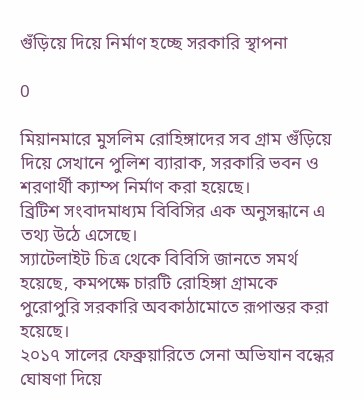গুঁড়িয়ে দিয়ে নির্মাণ হচ্ছে সরকারি স্থাপনা

0

মিয়ানমারে মুসলিম রোহিঙ্গাদের সব গ্রাম গুঁড়িয়ে দিয়ে সেখানে পুলিশ ব্যারাক, সরকারি ভবন ও শরণার্থী ক্যাম্প নির্মাণ করা হয়েছে।
ব্রিটিশ সংবাদমাধ্যম বিবিসির এক অনুসন্ধানে এ তথ্য উঠে এসেছে।
স্যাটেলাইট চিত্র থেকে বিবিসি জানতে সমর্থ হয়েছে, কমপক্ষে চারটি রোহিঙ্গা গ্রামকে পুরোপুরি সরকারি অবকাঠামোতে রূপান্তর করা হয়েছে।
২০১৭ সালের ফেব্রুয়ারিতে সেনা অভিযান বন্ধের ঘোষণা দিয়ে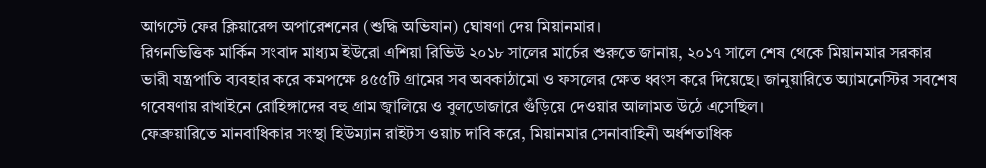আগস্টে ফের ক্লিয়ারেন্স অপারেশনের (শুদ্ধি অভিযান) ঘোষণা দেয় মিয়ানমার।
রিগনভিত্তিক মার্কিন সংবাদ মাধ্যম ইউরো এশিয়া রিভিউ ২০১৮ সালের মার্চের শুরুতে জানায়, ২০১৭ সালে শেষ থেকে মিয়ানমার সরকার ভারী যন্ত্রপাতি ব্যবহার করে কমপক্ষে ৪৫৫টি গ্রামের সব অবকাঠামো ও ফসলের ক্ষেত ধ্বংস করে দিয়েছে। জানুয়ারিতে অ্যামনেস্টির সবশেষ গবেষণায় রাখাইনে রোহিঙ্গাদের বহু গ্রাম জ্বালিয়ে ও বুলডোজারে গুঁড়িয়ে দেওয়ার আলামত উঠে এসেছিল।
ফেব্রুয়ারিতে মানবাধিকার সংস্থা হিউম্যান রাইটস ওয়াচ দাবি করে, মিয়ানমার সেনাবাহিনী অর্ধশতাধিক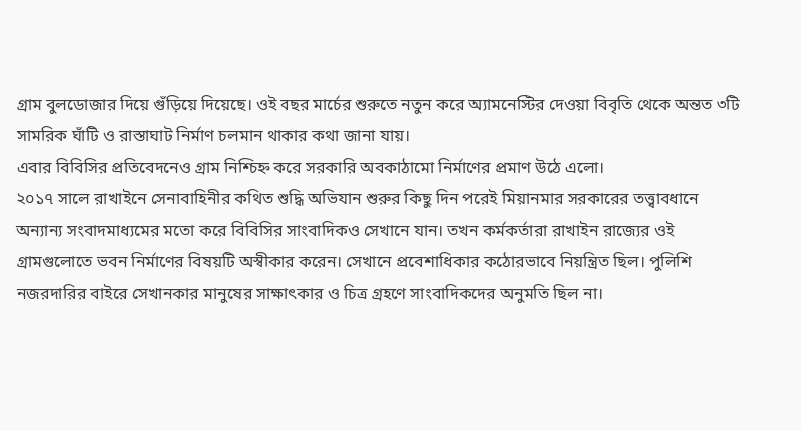গ্রাম বুলডোজার দিয়ে গুঁড়িয়ে দিয়েছে। ওই বছর মার্চের শুরুতে নতুন করে অ্যামনেস্টির দেওয়া বিবৃতি থেকে অন্তত ৩টি সামরিক ঘাঁটি ও রাস্তাঘাট নির্মাণ চলমান থাকার কথা জানা যায়।
এবার বিবিসির প্রতিবেদনেও গ্রাম নিশ্চিহ্ন করে সরকারি অবকাঠামো নির্মাণের প্রমাণ উঠে এলো।
২০১৭ সালে রাখাইনে সেনাবাহিনীর কথিত শুদ্ধি অভিযান শুরুর কিছু দিন পরেই মিয়ানমার সরকারের তত্ত্বাবধানে অন্যান্য সংবাদমাধ্যমের মতো করে বিবিসির সাংবাদিকও সেখানে যান। তখন কর্মকর্তারা রাখাইন রাজ্যের ওই গ্রামগুলোতে ভবন নির্মাণের বিষয়টি অস্বীকার করেন। সেখানে প্রবেশাধিকার কঠোরভাবে নিয়ন্ত্রিত ছিল। পুলিশি নজরদারির বাইরে সেখানকার মানুষের সাক্ষাৎকার ও চিত্র গ্রহণে সাংবাদিকদের অনুমতি ছিল না।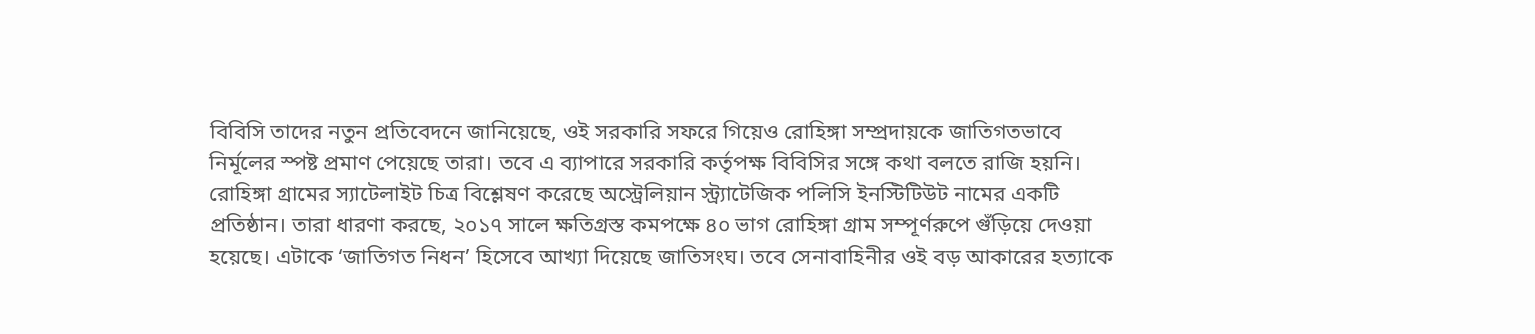বিবিসি তাদের নতুন প্রতিবেদনে জানিয়েছে, ওই সরকারি সফরে গিয়েও রোহিঙ্গা সম্প্রদায়কে জাতিগতভাবে নির্মূলের স্পষ্ট প্রমাণ পেয়েছে তারা। তবে এ ব্যাপারে সরকারি কর্তৃপক্ষ বিবিসির সঙ্গে কথা বলতে রাজি হয়নি।
রোহিঙ্গা গ্রামের স্যাটেলাইট চিত্র বিশ্লেষণ করেছে অস্ট্রেলিয়ান স্ট্র্যাটেজিক পলিসি ইনস্টিটিউট নামের একটি প্রতিষ্ঠান। তারা ধারণা করছে, ২০১৭ সালে ক্ষতিগ্রস্ত কমপক্ষে ৪০ ভাগ রোহিঙ্গা গ্রাম সম্পূর্ণরুপে গুঁড়িয়ে দেওয়া হয়েছে। এটাকে ‘জাতিগত নিধন’ হিসেবে আখ্যা দিয়েছে জাতিসংঘ। তবে সেনাবাহিনীর ওই বড় আকারের হত্যাকে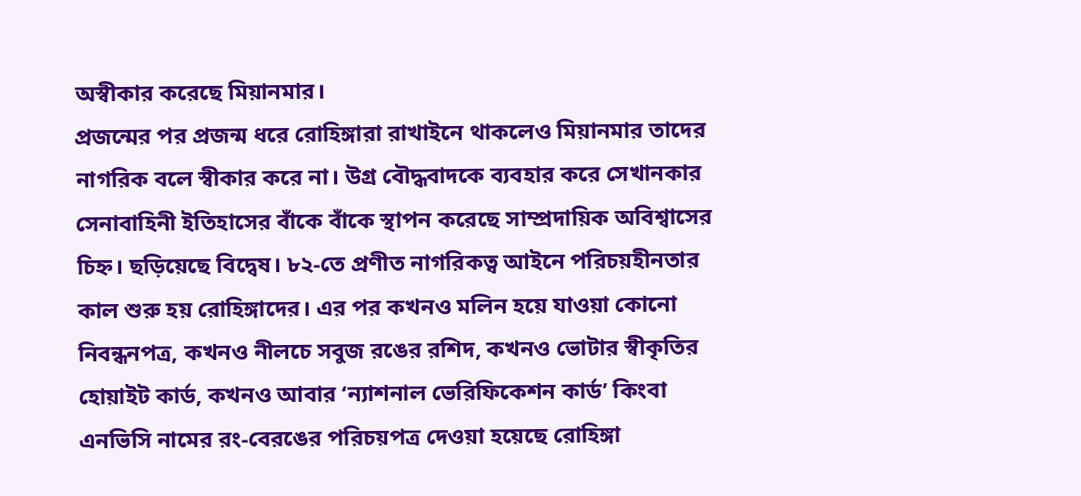অস্বীকার করেছে মিয়ানমার।
প্রজন্মের পর প্রজন্ম ধরে রোহিঙ্গারা রাখাইনে থাকলেও মিয়ানমার তাদের নাগরিক বলে স্বীকার করে না। উগ্র বৌদ্ধবাদকে ব্যবহার করে সেখানকার সেনাবাহিনী ইতিহাসের বাঁকে বাঁকে স্থাপন করেছে সাম্প্রদায়িক অবিশ্বাসের চিহ্ন। ছড়িয়েছে বিদ্বেষ। ৮২-তে প্রণীত নাগরিকত্ব আইনে পরিচয়হীনতার কাল শুরু হয় রোহিঙ্গাদের। এর পর কখনও মলিন হয়ে যাওয়া কোনো নিবন্ধনপত্র, কখনও নীলচে সবুজ রঙের রশিদ, কখনও ভোটার স্বীকৃতির হোয়াইট কার্ড, কখনও আবার ‘ন্যাশনাল ভেরিফিকেশন কার্ড’ কিংবা এনভিসি নামের রং-বেরঙের পরিচয়পত্র দেওয়া হয়েছে রোহিঙ্গা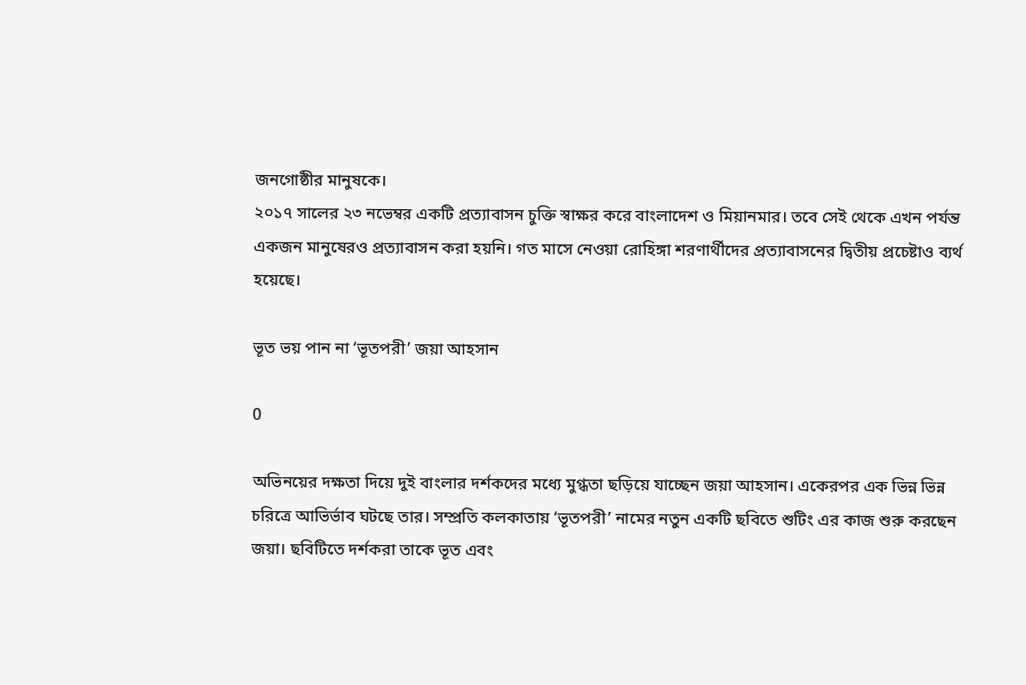জনগোষ্ঠীর মানুষকে।
২০১৭ সালের ২৩ নভেম্বর একটি প্রত্যাবাসন চুক্তি স্বাক্ষর করে বাংলাদেশ ও মিয়ানমার। তবে সেই থেকে এখন পর্যন্ত একজন মানুষেরও প্রত্যাবাসন করা হয়নি। গত মাসে নেওয়া রোহিঙ্গা শরণার্থীদের প্রত্যাবাসনের দ্বিতীয় প্রচেষ্টাও ব্যর্থ হয়েছে।

ভূত ভয় পান না ‘ভূতপরী’ জয়া আহসান

0

অভিনয়ের দক্ষতা দিয়ে দুই বাংলার দর্শকদের মধ্যে মুগ্ধতা ছড়িয়ে যাচ্ছেন জয়া আহসান। একেরপর এক ভিন্ন ভিন্ন চরিত্রে আভির্ভাব ঘটছে তার। সম্প্রতি কলকাতায় ‘ভূতপরী’ নামের নতুন একটি ছবিতে শুটিং এর কাজ শুরু করছেন জয়া। ছবিটিতে দর্শকরা তাকে ভূত এবং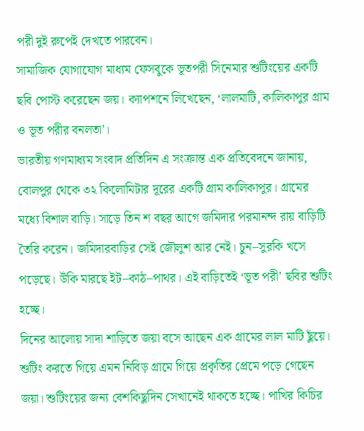পরী দুই রুপেই দেখতে পারবেন।
সামাজিক যোগাযোগ মাধ্যম ফেসবুকে ভূতপরী সিনেমার শুটিংয়ের একটি ছবি পোস্ট করেছেন জয়। ক্যাপশনে লিখেছেন, ‘লালমাটি, কালিকাপুর গ্রাম ও ভূত পরীর বনলতা’।
ভারতীয় গণমাধ্যম সংবাদ প্রতিদিন এ সংক্রান্ত এক প্রতিবেদনে জানায়, বোলপুর থেকে ৩২ কিলোমিটার দূরের একটি গ্রাম কালিকাপুর। গ্রামের মধ্যে বিশাল বাড়ি। সাড়ে তিন শ বছর আগে জমিদার পরমানন্দ রায় বাড়িটি তৈরি করেন। জমিদারবাড়ির সেই জৌলুশ আর নেই। চুন–সুরকি খসে পড়েছে। উঁকি মারছে ইট–কাঠ–পাথর। এই বাড়িতেই ‘ভূত পরী’ ছবির শুটিং হচ্ছে।
দিনের আলোয় সাদা শাড়িতে জয়া বসে আছেন এক গ্রামের লাল মাটি ছুঁয়ে। শুটিং করতে গিয়ে এমন নিবিড় গ্রামে গিয়ে প্রকৃতির প্রেমে পড়ে গেছেন জয়া। শুটিংয়ের জন্য বেশকিছুদিন সেখানেই থাকতে হচ্ছে। পাখির কিচির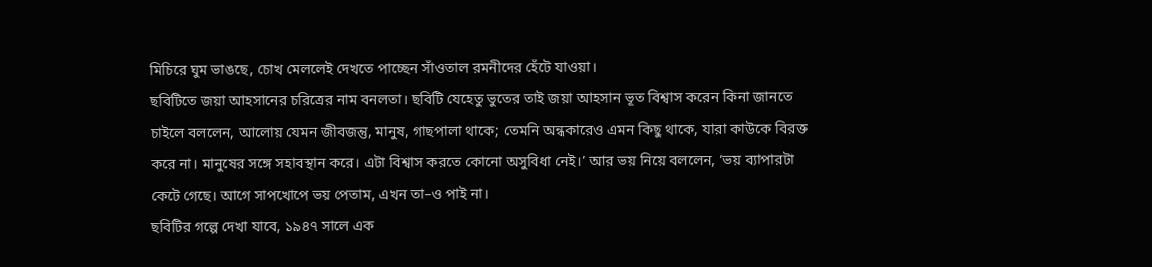মিচিরে ঘুম ভাঙছে, চোখ মেললেই দেখতে পাচ্ছেন সাঁওতাল রমনীদের হেঁটে যাওয়া।
ছবিটিতে জয়া আহসানের চরিত্রের নাম বনলতা। ছবিটি যেহেতু ভুতের তাই জয়া আহসান ভূত বিশ্বাস করেন কিনা জানতে চাইলে বললেন, আলোয় যেমন জীবজন্তু, মানুষ, গাছপালা থাকে; তেমনি অন্ধকারেও এমন কিছু থাকে, যারা কাউকে বিরক্ত করে না। মানুষের সঙ্গে সহাবস্থান করে। এটা বিশ্বাস করতে কোনো অসুবিধা নেই।’ আর ভয় নিয়ে বললেন, ‘ভয় ব্যাপারটা কেটে গেছে। আগে সাপখোপে ভয় পেতাম, এখন তা–ও পাই না।
ছবিটির গল্পে দেখা যাবে, ১৯৪৭ সালে এক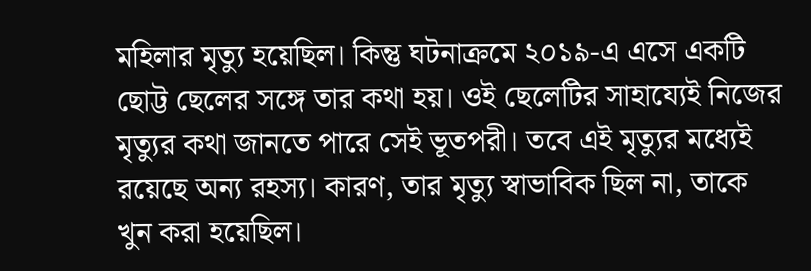মহিলার মৃত্যু হয়েছিল। কিন্তু ঘটনাক্রমে ২০১৯-এ এসে একটি ছোট্ট ছেলের সঙ্গে তার কথা হয়। ওই ছেলেটির সাহায্যেই নিজের মৃত্যুর কথা জানতে পারে সেই ভূতপরী। তবে এই মৃত্যুর মধ্যেই রয়েছে অন্য রহস্য। কারণ, তার মৃত্যু স্বাভাবিক ছিল না, তাকে খুন করা হয়েছিল।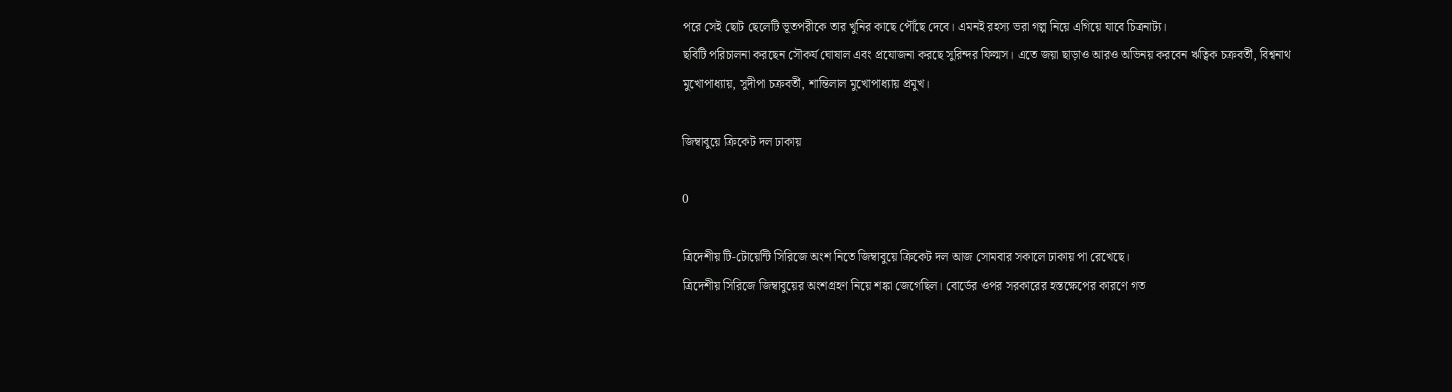পরে সেই ছোট ছেলেটি ভূতপরীকে তার খুনির কাছে পৌঁছে দেবে। এমনই রহস্য ভরা গল্প নিয়ে এগিয়ে যাবে চিত্রনাট্য।
ছবিটি পরিচালনা করছেন সৌকর্য ঘোষাল এবং প্রযোজনা করছে সুরিন্দর ফিল্মস। এতে জয়া ছাড়াও আরও অভিনয় করবেন ঋত্বিক চক্রবর্তী, বিশ্বনাথ মুখোপাধ্যায়, সুদীপা চক্রবর্তী, শান্তিলাল মুখোপাধ্যায় প্রমুখ।

জিম্বাবুয়ে ক্রিকেট দল ঢাকায়

0

ত্রিদেশীয় টি-টোয়েন্টি সিরিজে অংশ নিতে জিম্বাবুয়ে ক্রিকেট দল আজ সোমবার সকালে ঢাকায় পা রেখেছে।
ত্রিদেশীয় সিরিজে জিম্বাবুয়ের অংশগ্রহণ নিয়ে শঙ্কা জেগেছিল। বোর্ডের ওপর সরকারের হস্তক্ষেপের কারণে গত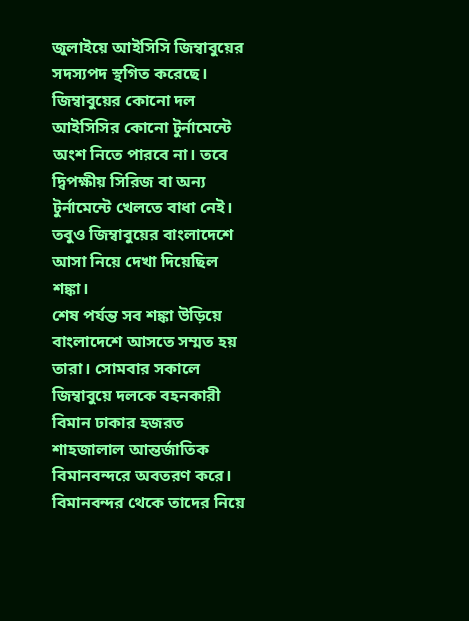জুলাইয়ে আইসিসি জিম্বাবুয়ের সদস্যপদ স্থগিত করেছে। জিম্বাবুয়ের কোনো দল আইসিসির কোনো টুর্নামেন্টে অংশ নিতে পারবে না। তবে দ্বিপক্ষীয় সিরিজ বা অন্য টুর্নামেন্টে খেলতে বাধা নেই। তবুও জিম্বাবুয়ের বাংলাদেশে আসা নিয়ে দেখা দিয়েছিল শঙ্কা।
শেষ পর্যন্ত সব শঙ্কা উড়িয়ে বাংলাদেশে আসতে সম্মত হয় তারা। সোমবার সকালে জিম্বাবুয়ে দলকে বহনকারী বিমান ঢাকার হজরত শাহজালাল আন্তর্জাতিক বিমানবন্দরে অবতরণ করে। বিমানবন্দর থেকে তাদের নিয়ে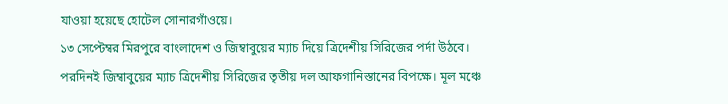যাওয়া হয়েছে হোটেল সোনারগাঁওয়ে।
১৩ সেপ্টেম্বর মিরপুরে বাংলাদেশ ও জিম্বাবুয়ের ম্যাচ দিয়ে ত্রিদেশীয় সিরিজের পর্দা উঠবে। পরদিনই জিম্বাবুয়ের ম্যাচ ত্রিদেশীয় সিরিজের তৃতীয় দল আফগানিস্তানের বিপক্ষে। মূল মঞ্চে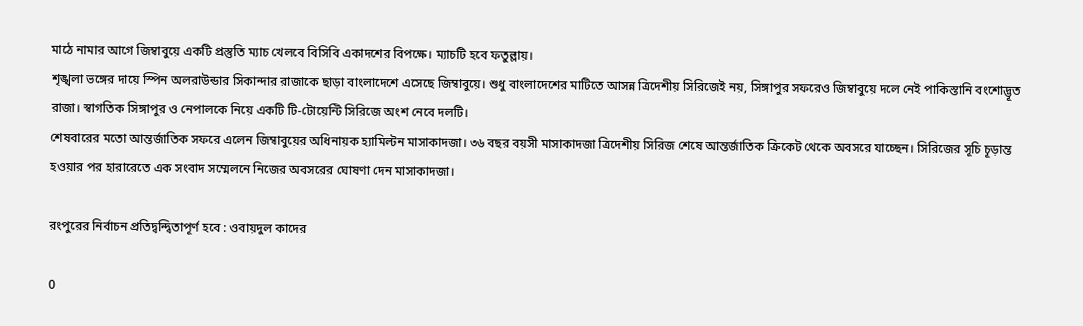মাঠে নামার আগে জিম্বাবুয়ে একটি প্রস্তুতি ম্যাচ খেলবে বিসিবি একাদশের বিপক্ষে। ম্যাচটি হবে ফতুল্লায়।
শৃঙ্খলা ভঙ্গের দায়ে স্পিন অলরাউন্ডার সিকান্দার রাজাকে ছাড়া বাংলাদেশে এসেছে জিম্বাবুয়ে। শুধু বাংলাদেশের মাটিতে আসন্ন ত্রিদেশীয় সিরিজেই নয়, সিঙ্গাপুর সফরেও জিম্বাবুয়ে দলে নেই পাকিস্তানি বংশোদ্ভূত রাজা। স্বাগতিক সিঙ্গাপুর ও নেপালকে নিয়ে একটি টি-টোয়েন্টি সিরিজে অংশ নেবে দলটি।
শেষবারের মতো আন্তর্জাতিক সফরে এলেন জিম্বাবুয়ের অধিনায়ক হ্যামিল্টন মাসাকাদজা। ৩৬ বছর বয়সী মাসাকাদজা ত্রিদেশীয় সিরিজ শেষে আন্তর্জাতিক ক্রিকেট থেকে অবসরে যাচ্ছেন। সিরিজের সূচি চূড়ান্ত হওয়ার পর হারারেতে এক সংবাদ সম্মেলনে নিজের অবসরের ঘোষণা দেন মাসাকাদজা।

রংপুরের নির্বাচন প্রতিদ্বন্দ্বিতাপূর্ণ হবে : ওবায়দুল কাদের

0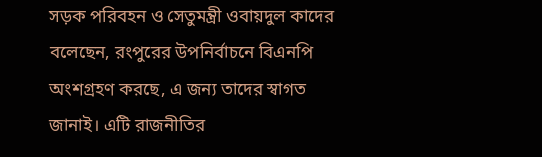সড়ক পরিবহন ও সেতুমন্ত্রী ওবায়দুল কাদের বলেছেন, রংপুরের উপনির্বাচনে বিএনপি অংশগ্রহণ করছে, এ জন্য তাদের স্বাগত জানাই। এটি রাজনীতির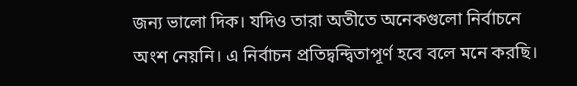জন্য ভালো দিক। যদিও তারা অতীতে অনেকগুলো নির্বাচনে অংশ নেয়নি। এ নির্বাচন প্রতিদ্বন্দ্বিতাপূর্ণ হবে বলে মনে করছি।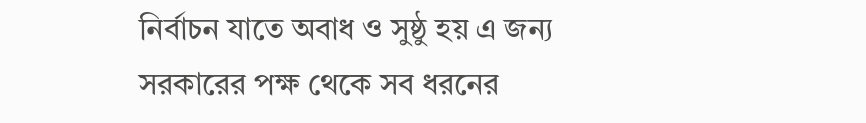নির্বাচন যাতে অবাধ ও সুষ্ঠু হয় এ জন্য সরকারের পক্ষ থেকে সব ধরনের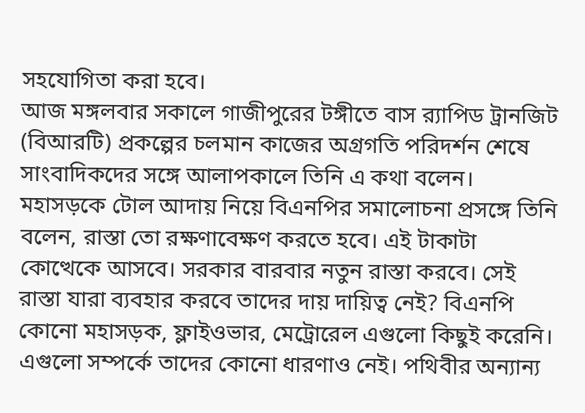সহযোগিতা করা হবে।
আজ মঙ্গলবার সকালে গাজীপুরের টঙ্গীতে বাস র‌্যাপিড ট্রানজিট (বিআরটি) প্রকল্পের চলমান কাজের অগ্রগতি পরিদর্শন শেষে সাংবাদিকদের সঙ্গে আলাপকালে তিনি এ কথা বলেন।
মহাসড়কে টোল আদায় নিয়ে বিএনপির সমালোচনা প্রসঙ্গে তিনি বলেন, রাস্তা তো রক্ষণাবেক্ষণ করতে হবে। এই টাকাটা কোত্থেকে আসবে। সরকার বারবার নতুন রাস্তা করবে। সেই রাস্তা যারা ব্যবহার করবে তাদের দায় দায়িত্ব নেই? বিএনপি কোনো মহাসড়ক, ফ্লাইওভার, মেট্রোরেল এগুলো কিছুই করেনি। এগুলো সম্পর্কে তাদের কোনো ধারণাও নেই। পথিবীর অন্যান্য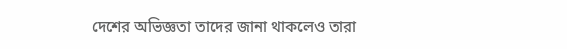দেশের অভিজ্ঞতা তাদের জানা থাকলেও তারা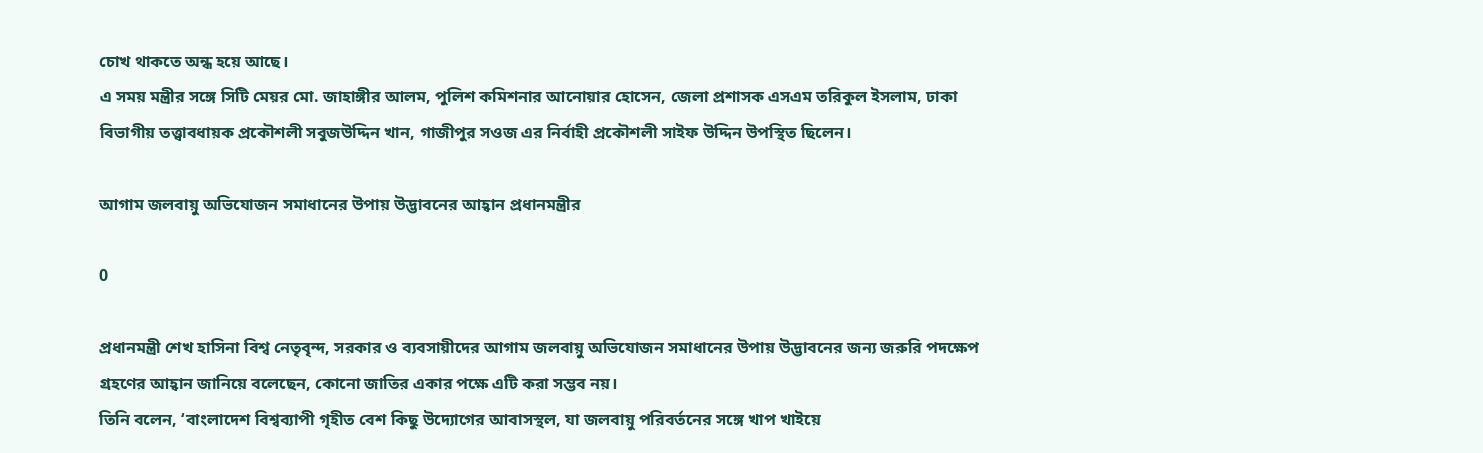চোখ থাকতে অন্ধ হয়ে আছে।
এ সময় মন্ত্রীর সঙ্গে সিটি মেয়র মো. জাহাঙ্গীর আলম, পুলিশ কমিশনার আনোয়ার হোসেন, জেলা প্রশাসক এসএম তরিকুল ইসলাম, ঢাকা বিভাগীয় তত্ত্বাবধায়ক প্রকৌশলী সবুজউদ্দিন খান, গাজীপুর সওজ এর নির্বাহী প্রকৌশলী সাইফ উদ্দিন উপস্থিত ছিলেন।

আগাম জলবায়ু অভিযোজন সমাধানের উপায় উদ্ভাবনের আহ্বান প্রধানমন্ত্রীর

0

প্রধানমন্ত্রী শেখ হাসিনা বিশ্ব নেতৃবৃন্দ, সরকার ও ব্যবসায়ীদের আগাম জলবায়ু অভিযোজন সমাধানের উপায় উদ্ভাবনের জন্য জরুরি পদক্ষেপ গ্রহণের আহ্বান জানিয়ে বলেছেন, কোনো জাতির একার পক্ষে এটি করা সম্ভব নয়।
তিনি বলেন, ‘বাংলাদেশ বিশ্বব্যাপী গৃহীত বেশ কিছু উদ্যোগের আবাসস্থল, যা জলবায়ু পরিবর্তনের সঙ্গে খাপ খাইয়ে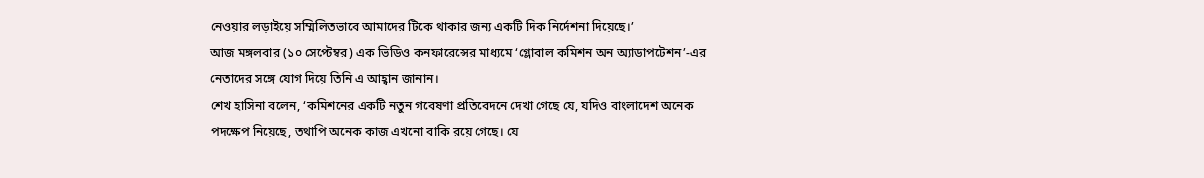নেওয়ার লড়াইয়ে সম্মিলিতভাবে আমাদের টিকে থাকার জন্য একটি দিক নির্দেশনা দিয়েছে।’
আজ মঙ্গলবার (১০ সেপ্টেম্বর) এক ভিডিও কনফারেন্সের মাধ্যমে ‘গ্লোবাল কমিশন অন অ্যাডাপটেশন’-এর নেতাদের সঙ্গে যোগ দিয়ে তিনি এ আহ্বান জানান।
শেখ হাসিনা বলেন, ‘কমিশনের একটি নতুন গবেষণা প্রতিবেদনে দেখা গেছে যে, যদিও বাংলাদেশ অনেক পদক্ষেপ নিয়েছে, তথাপি অনেক কাজ এখনো বাকি রয়ে গেছে। যে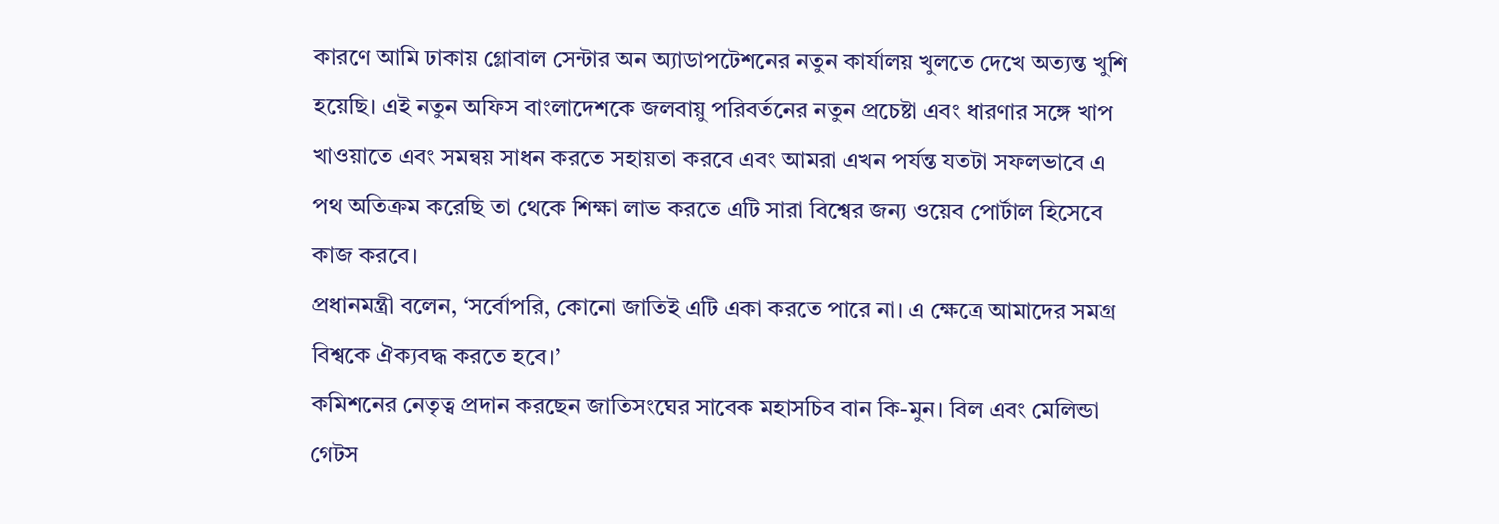কারণে আমি ঢাকায় গ্লোবাল সেন্টার অন অ্যাডাপটেশনের নতুন কার্যালয় খুলতে দেখে অত্যন্ত খুশি হয়েছি। এই নতুন অফিস বাংলাদেশকে জলবায়ু পরিবর্তনের নতুন প্রচেষ্টা এবং ধারণার সঙ্গে খাপ খাওয়াতে এবং সমন্বয় সাধন করতে সহায়তা করবে এবং আমরা এখন পর্যন্ত যতটা সফলভাবে এ পথ অতিক্রম করেছি তা থেকে শিক্ষা লাভ করতে এটি সারা বিশ্বের জন্য ওয়েব পোর্টাল হিসেবে কাজ করবে।
প্রধানমন্ত্রী বলেন, ‘সর্বোপরি, কোনো জাতিই এটি একা করতে পারে না। এ ক্ষেত্রে আমাদের সমগ্র বিশ্বকে ঐক্যবদ্ধ করতে হবে।’
কমিশনের নেতৃত্ব প্রদান করছেন জাতিসংঘের সাবেক মহাসচিব বান কি-মুন। বিল এবং মেলিন্ডা গেটস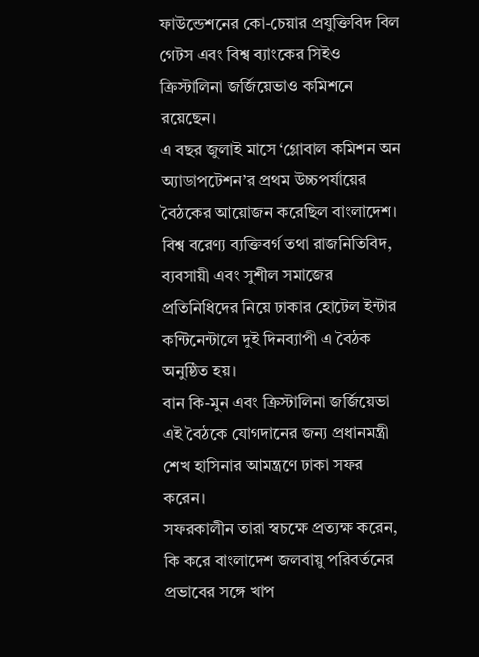ফাউন্ডেশনের কো-চেয়ার প্রযুক্তিবিদ বিল গেটস এবং বিশ্ব ব্যাংকের সিইও ক্রিস্টালিনা জর্জিয়েভাও কমিশনে রয়েছেন।
এ বছর জুলাই মাসে ‘গ্লোবাল কমিশন অন অ্যাডাপটেশন’র প্রথম উচ্চপর্যায়ের বৈঠকের আয়োজন করেছিল বাংলাদেশ। বিশ্ব বরেণ্য ব্যক্তিবর্গ তথা রাজনিতিবিদ, ব্যবসায়ী এবং সুশীল সমাজের প্রতিনিধিদের নিয়ে ঢাকার হোটেল ইন্টার কন্টিনেন্টালে দুই দিনব্যাপী এ বৈঠক অনুষ্ঠিত হয়।
বান কি-মুন এবং ক্রিস্টালিনা জর্জিয়েভা এই বৈঠকে যোগদানের জন্য প্রধানমন্ত্রী শেখ হাসিনার আমন্ত্রণে ঢাকা সফর করেন।
সফরকালীন তারা স্বচক্ষে প্রত্যক্ষ করেন, কি করে বাংলাদেশ জলবায়ু পরিবর্তনের প্রভাবের সঙ্গে খাপ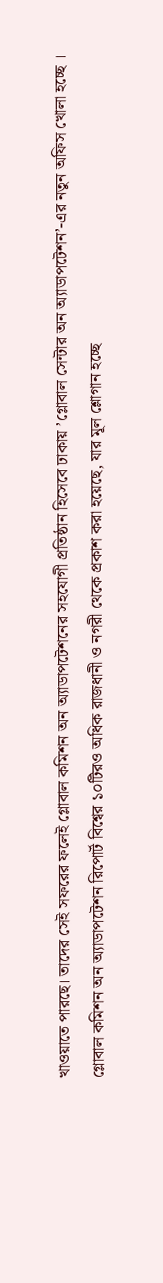খাওয়াতে পারছে। তাদের সেই সফরের ফলেই গ্লোবাল কমিশন অন অ্যাডাপটেশনের সহযোগী প্রতিষ্ঠান হিসেবে ঢাকায় ’গ্লোবাল সেন্টার অন অ্যাডাপটেশন’-এর নতুন অফিস খোলা হচ্ছে ।
গ্লোবাল কমিশন অন অ্যাডাপটেশন রিপোর্ট বিশ্বের ১০টিরও অধিক রাজধানী ও নগরী থেকে প্রকাশ করা হয়েছে, যার মূল শ্লোগান হচ্ছে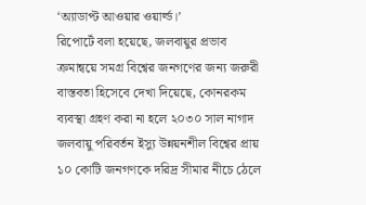‘অ্যাডাপ্ট আওয়ার ওয়ার্ল্ড।’
রিপোর্টে বলা হয়েছে, জলবায়ুর প্রভাব ক্রমান্বয়ে সমগ্র বিশ্বের জনগণের জন্য জরুরী বাস্তবতা হিসেবে দেখা দিয়েছে, কোনরকম ব্যবস্থা গ্রহণ করা না হলে ২০৩০ সাল নাগাদ জলবায়ু পরিবর্তন ইস্যু উন্নয়নশীল বিশ্বের প্রায় ১০ কোটি জনগণকে দরিদ্র সীমার নীচে ঠেলে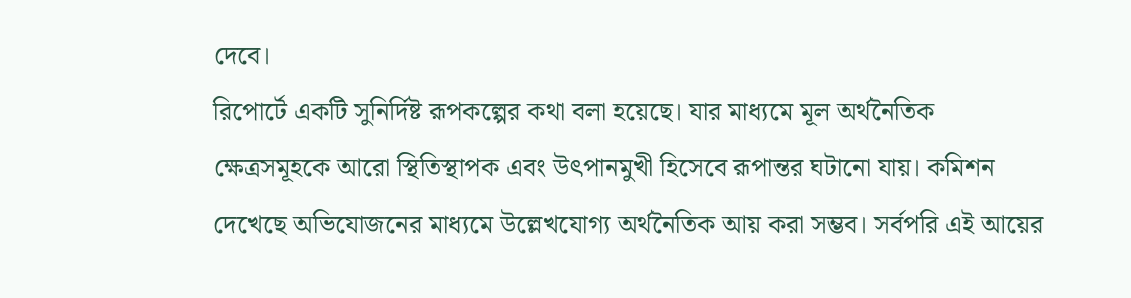দেবে।
রিপোর্টে একটি সুনির্দিষ্ট রূপকল্পের কথা বলা হয়েছে। যার মাধ্যমে মূল অর্থনৈতিক ক্ষেত্রসমূহকে আরো স্থিতিস্থাপক এবং উৎপানমুখী হিসেবে রূপান্তর ঘটানো যায়। কমিশন দেখেছে অভিযোজনের মাধ্যমে উল্লেখযোগ্য অর্থনৈতিক আয় করা সম্ভব। সর্বপরি এই আয়ের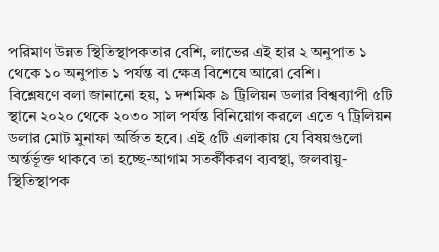পরিমাণ উন্নত স্থিতিস্থাপকতার বেশি, লাভের এই হার ২ অনুপাত ১ থেকে ১০ অনুপাত ১ পর্যন্ত বা ক্ষেত্র বিশেষে আরো বেশি।
বিশ্লেষণে বলা জানানো হয়, ১ দশমিক ৯ ট্রিলিয়ন ডলার বিশ্বব্যাপী ৫টি স্থানে ২০২০ থেকে ২০৩০ সাল পর্যন্ত বিনিয়োগ করলে এতে ৭ ট্রিলিয়ন ডলার মোট মুনাফা অর্জিত হবে। এই ৫টি এলাকায় যে বিষয়গুলো অর্ন্তর্ভূক্ত থাকবে তা হচ্ছে-আগাম সতর্কীকরণ ব্যবস্থা, জলবায়ু-স্থিতিস্থাপক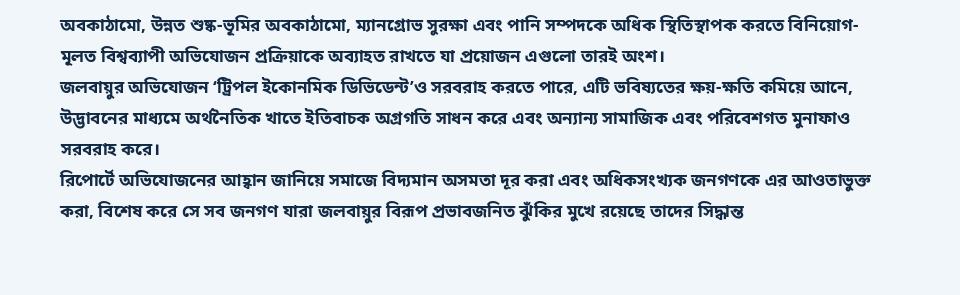অবকাঠামো, উন্নত শুষ্ক-ভূমির অবকাঠামো, ম্যানগ্রোভ সুরক্ষা এবং পানি সম্পদকে অধিক স্থিতিস্থাপক করতে বিনিয়োগ- মূলত বিশ্বব্যাপী অভিযোজন প্রক্রিয়াকে অব্যাহত রাখতে যা প্রয়োজন এগুলো তারই অংশ।
জলবায়ুর অভিযোজন ‘ট্রিপল ইকোনমিক ডিভিডেন্ট’ও সরবরাহ করতে পারে, এটি ভবিষ্যতের ক্ষয়-ক্ষতি কমিয়ে আনে, উদ্ভাবনের মাধ্যমে অর্থনৈতিক খাতে ইতিবাচক অগ্রগতি সাধন করে এবং অন্যান্য সামাজিক এবং পরিবেশগত মুনাফাও সরবরাহ করে।
রিপোর্টে অভিযোজনের আহ্বান জানিয়ে সমাজে বিদ্যমান অসমতা দূর করা এবং অধিকসংখ্যক জনগণকে এর আওতাভুক্ত করা, বিশেষ করে সে সব জনগণ যারা জলবায়ুর বিরূপ প্রভাবজনিত ঝুঁকির মুখে রয়েছে তাদের সিদ্ধান্ত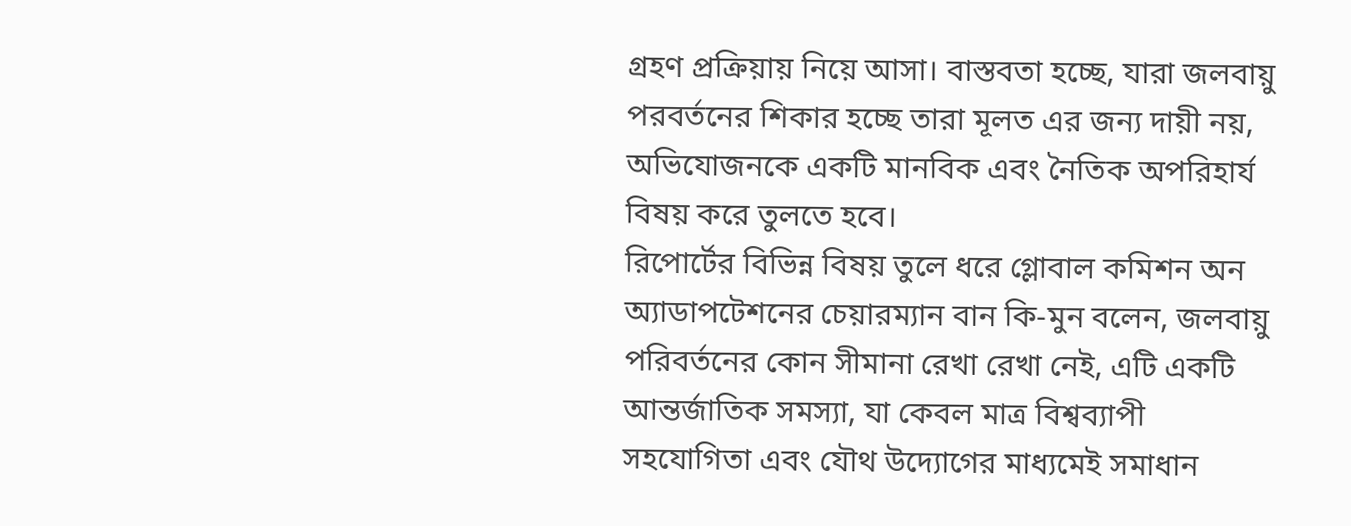গ্রহণ প্রক্রিয়ায় নিয়ে আসা। বাস্তবতা হচ্ছে, যারা জলবায়ু পরবর্তনের শিকার হচ্ছে তারা মূলত এর জন্য দায়ী নয়, অভিযোজনকে একটি মানবিক এবং নৈতিক অপরিহার্য বিষয় করে তুলতে হবে।
রিপোর্টের বিভিন্ন বিষয় তুলে ধরে গ্লোবাল কমিশন অন অ্যাডাপটেশনের চেয়ারম্যান বান কি-মুন বলেন, জলবায়ু পরিবর্তনের কোন সীমানা রেখা রেখা নেই, এটি একটি আন্তর্জাতিক সমস্যা, যা কেবল মাত্র বিশ্বব্যাপী সহযোগিতা এবং যৌথ উদ্যোগের মাধ্যমেই সমাধান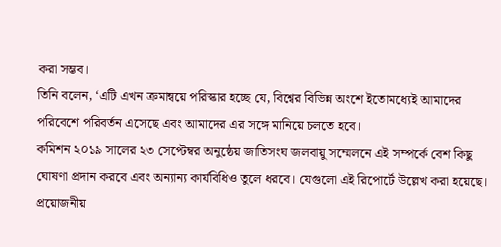করা সম্ভব।
তিনি বলেন, ‘এটি এখন ক্রমান্বয়ে পরিস্কার হচ্ছে যে, বিশ্বের বিভিন্ন অংশে ইতোমধ্যেই আমাদের পরিবেশে পরিবর্তন এসেছে এবং আমাদের এর সঙ্গে মানিয়ে চলতে হবে।
কমিশন ২০১৯ সালের ২৩ সেপ্টেম্বর অনুষ্ঠেয় জাতিসংঘ জলবায়ু সম্মেলনে এই সম্পর্কে বেশ কিছু ঘোষণা প্রদান করবে এবং অন্যান্য কার্যবিধিও তুলে ধরবে। যেগুলো এই রিপোর্টে উল্লেখ করা হয়েছে। প্রয়োজনীয়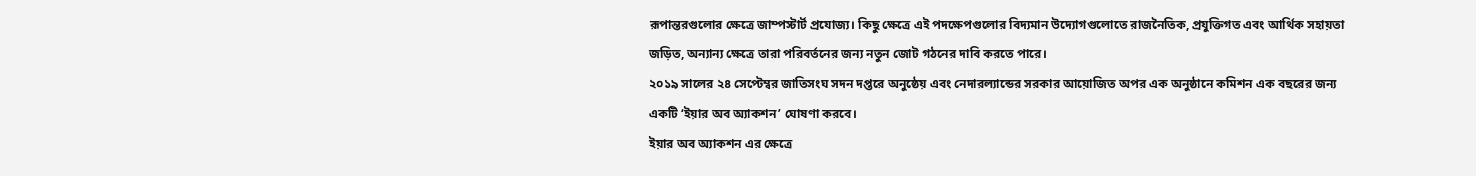রূপান্তরগুলোর ক্ষেত্রে জাম্পস্টার্ট প্রযোজ্য। কিছু ক্ষেত্রে এই পদক্ষেপগুলোর বিদ্যমান উদ্যোগগুলোতে রাজনৈতিক, প্রযুক্তিগত এবং আর্থিক সহায়তা জড়িত, অন্যান্য ক্ষেত্রে তারা পরিবর্তনের জন্য নতুন জোট গঠনের দাবি করতে পারে।
২০১৯ সালের ২৪ সেপ্টেম্বর জাতিসংঘ সদন দপ্তরে অনুষ্ঠেয় এবং নেদারল্যান্ডের সরকার আয়োজিত অপর এক অনুষ্ঠানে কমিশন এক বছরের জন্য একটি ‘ইয়ার অব অ্যাকশন’ ঘোষণা করবে।
ইয়ার অব অ্যাকশন এর ক্ষেত্রে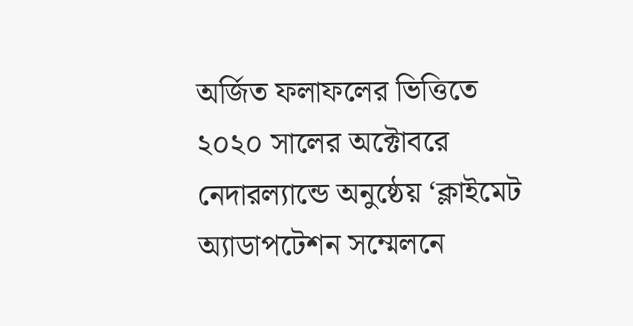অর্জিত ফলাফলের ভিত্তিতে ২০২০ সালের অক্টোবরে নেদারল্যান্ডে অনুষ্ঠেয় ‘ক্লাইমেট অ্যাডাপটেশন সম্মেলনে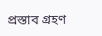প্রস্তাব গ্রহণ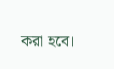করা হবে।